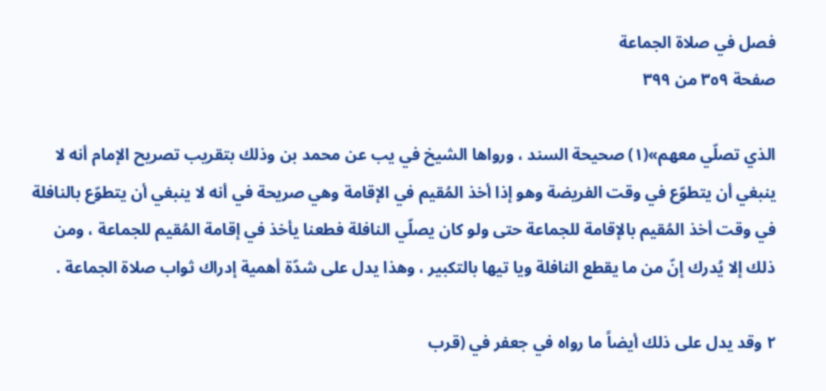فصل في صلاة الجماعة
صفحة ٣٥٩ من ٣٩٩

الذي تصلّي معهم»(١) صحيحة السند ، ورواها الشيخ في يب عن محمد بن وذلك بتقريب تصريح الإمام أنه لا ينبغي أن يتطوّع في وقت الفريضة وهو إذا أخذ المُقيم في الإقامة وهي صريحة في أنه لا ينبغي أن يتطوّع بالنافلة في وقت أخذ المُقيم بالإقامة للجماعة حتى ولو كان يصلّي النافلة فطعنا يأخذ في إقامة المُقيم للجماعة ، ومن ذلك إلا يُدرك إنّ من ما يقطع النافلة ويا تيها بالتكبير ، وهذا يدل على شدّة أهمية إدراك ثواب صلاة الجماعة .

٢ وقد يدل على ذلك أيضاً ما رواه في جعفر في (قرب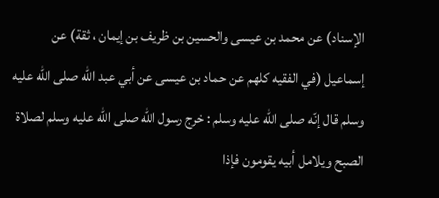الإسناد) عن محمد بن عيسى والحسين بن ظريف بن إيمان ، ثقة) عن إسماعيل (في الفقيه كلهم عن حماد بن عيسى عن أبي عبد الله صلى الله عليه وسلم قال إنّه صلى الله عليه وسلم : خرج رسول الله صلى الله عليه وسلم لصلاة الصبح ويلامل أبيه يقومون فإذا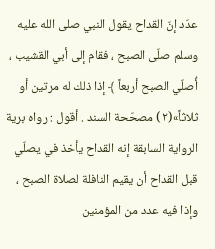عدّد إنّ القداح يقول النبي صلى الله عليه وسلم صلّى الصبح ، فقام إلى أبي القشيب ، أُصلّي الصبح أربعاً ﴾ إذا ذلك له مرتين أو ثلاثاً»(٢) مصحّحة السند . أقول : رواه برية الرواية السابقة إنه القداح يأخذ في يصلّي قبل القداح أن يقيم النافلة لصلاة الصبح ، وإذا فيه عدد من المؤمنين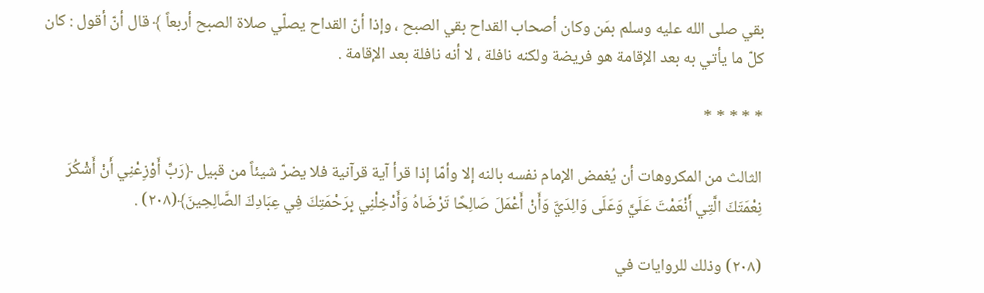بقي صلى الله عليه وسلم بمَن وكان أصحاب القداح بقي الصبح ، وإذا أنّ القداح يصلّي صلاة الصبح أربعاً ﴾ قال أنّ أقول : كان كلّ ما يأتي به بعد الإقامة هو فريضة ولكنه نافلة ، لا أنه نافلة بعد الإقامة .

* * * * *

الثالث من المكروهات أن يُغمض الإمام نفسه بالنه إلا وأمّا إذا قرأ آية قرآنية فلا يضرّ شيئاً من قبيل ﴿رَبِّ أَوْزِعْنِي أَنْ أَشْكُرَ نِعْمَتَكَ الَّتِي أَنْعَمْتَ عَلَيَّ وَعَلَى وَالِدَيَّ وَأَنْ أَعْمَلَ صَالِحًا تَرْضَاهُ وَأَدْخِلْنِي بِرَحْمَتِكَ فِي عِبَادِكَ الصَّالِحِينَ﴾(٢٠٨) .

(٢٠٨) وذلك للروايات في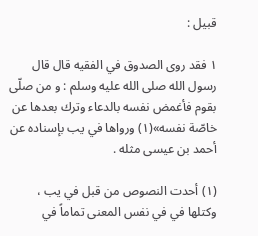قبيل :

١ فقد روى الصدوق في الفقيه قال قال رسول الله صلى الله عليه وسلم : و من صلّى بقوم فأغمض نفسه بالدعاء وترك بعدها عن خاصّة نفسه»(١) ورواها في يب بإسناده عن أحمد بن عيسى مثله .

(١) أحدت النصوص من قبل في يب ، وكتلها في في نفس المعنى تماماً في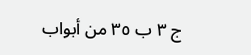ج ٣ ب ٣٥ من أبواب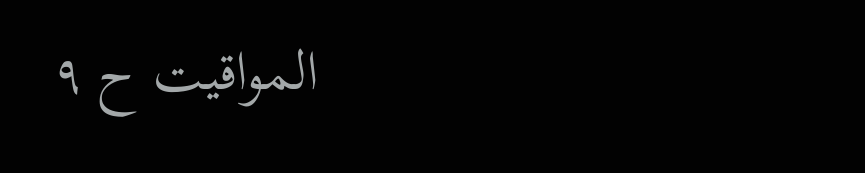المواقيت ح ٩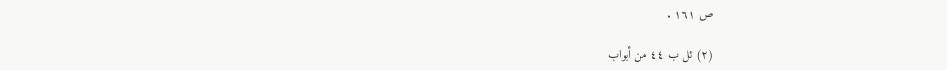ص ١٦١ .

(٢) ئل ب ٤٤ من أبواب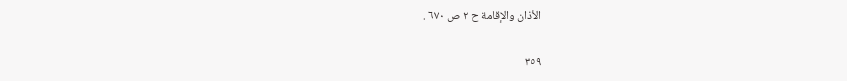الأذان والإقامة ح ٢ ص ٦٧٠ .

٣٥٩